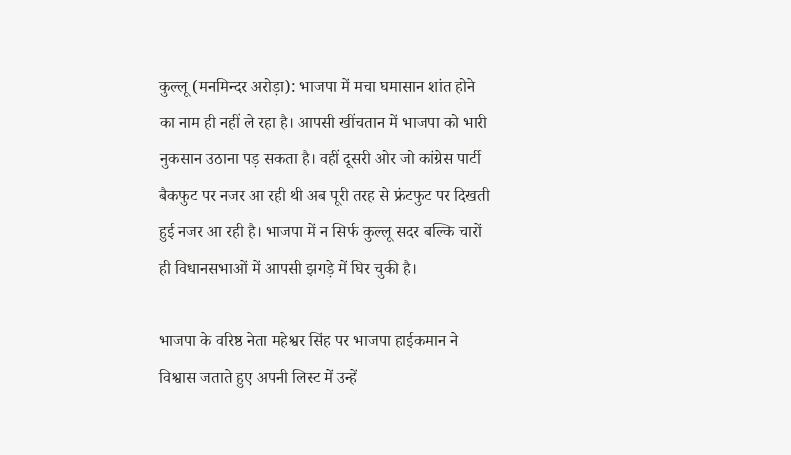कुल्लू (मनमिन्दर अरोड़ा): भाजपा में मचा घमासान शांत होने का नाम ही नहीं ले रहा है। आपसी खींचतान में भाजपा को भारी नुकसान उठाना पड़ सकता है। वहीं दूसरी ओर जो कांग्रेस पार्टी बैकफुट पर नजर आ रही थी अब पूरी तरह से फ्रंटफुट पर दिखती हुई नजर आ रही है। भाजपा में न सिर्फ कुल्लू सदर बल्कि चारों ही विधानसभाओं में आपसी झगड़े में घिर चुकी है।

भाजपा के वरिष्ठ नेता महेश्वर सिंह पर भाजपा हाईकमान ने विश्वास जताते हुए अपनी लिस्ट में उन्हें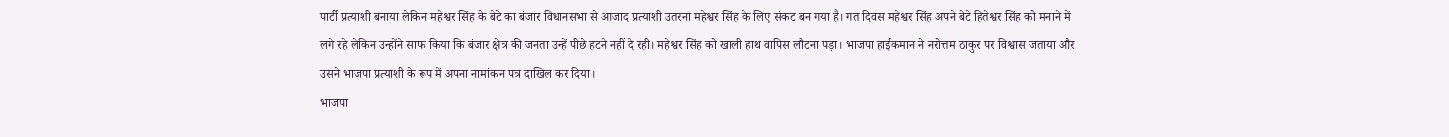पार्टी प्रत्याशी बनाया लेकिन महेश्वर सिंह के बेटे का बंजार विधानसभा से आजाद प्रत्याशी उतरना महेश्वर सिंह के लिए संकट बन गया है। गत दिवस महेश्वर सिंह अपने बेटे हितेश्वर सिंह को मनाने में लगे रहे लेकिन उन्होंने साफ किया कि बंजार क्षेत्र की जनता उन्हें पीछे हटने नहीं दे रही। महेश्वर सिंह को खाली हाथ वापिस लौटना पड़ा। भाजपा हाईकमान ने नरोत्तम ठाकुर पर विश्वास जताया और उसने भाजपा प्रत्याशी के रूप में अपना नामांकन पत्र दाखिल कर दिया।
भाजपा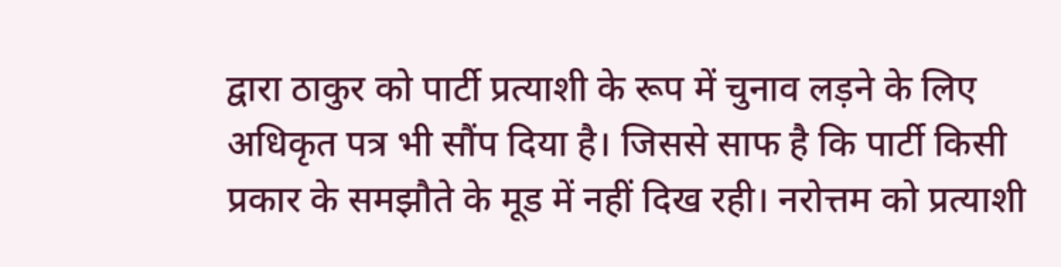द्वारा ठाकुर को पार्टी प्रत्याशी के रूप में चुनाव लड़ने के लिए अधिकृत पत्र भी सौंप दिया है। जिससे साफ है कि पार्टी किसी प्रकार के समझौते के मूड में नहीं दिख रही। नरोत्तम को प्रत्याशी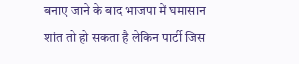बनाए जाने के बाद भाजपा में घमासान शांत तो हो सकता है लेकिन पार्टी जिस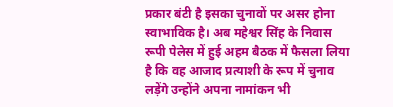प्रकार बंटी है इसका चुनावों पर असर होना स्वाभाविक है। अब महेश्वर सिंह के निवास रूपी पेलेस में हुई अहम बैठक में फैसला लिया है कि वह आजाद प्रत्याशी के रूप में चुनाव लड़ेंगे उन्होंने अपना नामांकन भी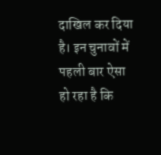दाखिल कर दिया है। इन चुनावों में पहली बार ऐसा हो रहा है कि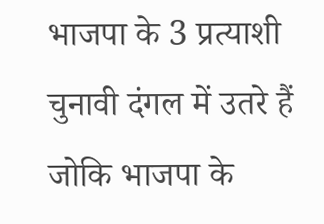भाजपा के 3 प्रत्याशी चुनावी दंगल में उतरे हैं जोकि भाजपा के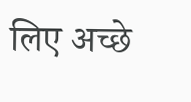लिए अच्छे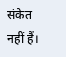संकेत नहीं हैं।